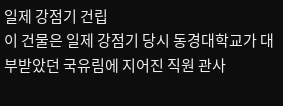일제 강점기 건립
이 건물은 일제 강점기 당시 동경대학교가 대부받았던 국유림에 지어진 직원 관사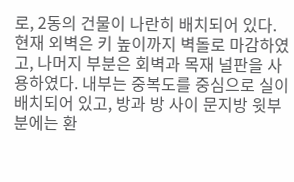로, 2동의 건물이 나란히 배치되어 있다. 현재 외벽은 키 높이까지 벽돌로 마감하였고, 나머지 부분은 회벽과 목재 널판을 사용하였다. 내부는 중복도를 중심으로 실이 배치되어 있고, 방과 방 사이 문지방 윗부분에는 환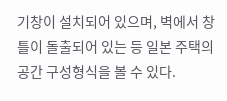기창이 설치되어 있으며, 벽에서 창틀이 돌출되어 있는 등 일본 주택의 공간 구성형식을 볼 수 있다.